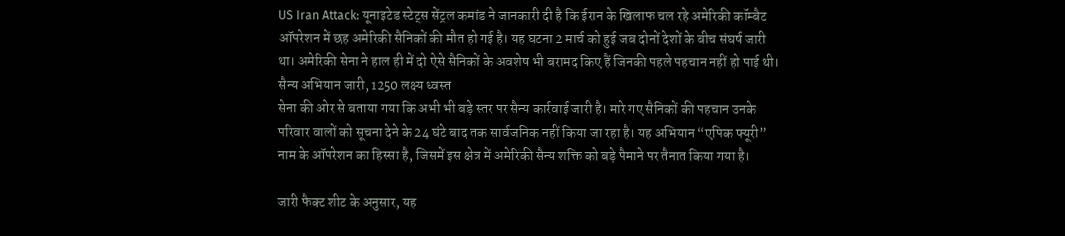US Iran Attack: यूनाइटेड स्टेट्स सेंट्रल कमांड ने जानकारी दी है कि ईरान के खिलाफ चल रहे अमेरिकी कॉम्बैट ऑपरेशन में छह अमेरिकी सैनिकों की मौत हो गई है। यह घटना 2 मार्च को हुई जब दोनों देशों के बीच संघर्ष जारी था। अमेरिकी सेना ने हाल ही में दो ऐसे सैनिकों के अवशेष भी बरामद किए हैं जिनकी पहले पहचान नहीं हो पाई थी।
सैन्य अभियान जारी, 1250 लक्ष्य ध्वस्त
सेना की ओर से बताया गया कि अभी भी बड़े स्तर पर सैन्य कार्रवाई जारी है। मारे गए सैनिकों की पहचान उनके परिवार वालों को सूचना देने के 24 घंटे बाद तक सार्वजनिक नहीं किया जा रहा है। यह अभियान “एपिक फ्यूरी” नाम के ऑपरेशन का हिस्सा है, जिसमें इस क्षेत्र में अमेरिकी सैन्य शक्ति को बड़े पैमाने पर तैनात किया गया है।

जारी फैक्ट शीट के अनुसार, यह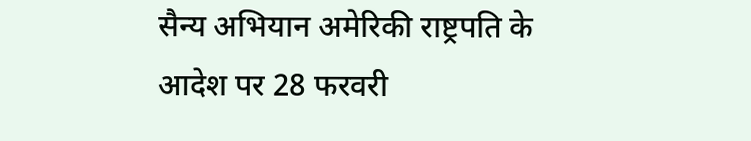सैन्य अभियान अमेरिकी राष्ट्रपति के आदेश पर 28 फरवरी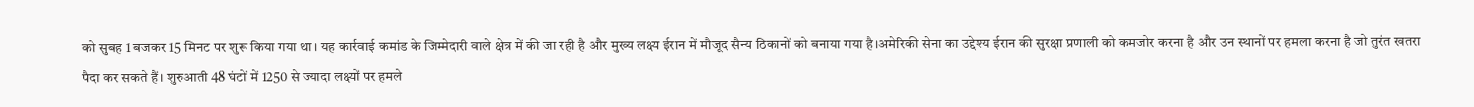को सुबह 1 बजकर 15 मिनट पर शुरू किया गया था। यह कार्रवाई कमांड के जिम्मेदारी वाले क्षेत्र में की जा रही है और मुख्य लक्ष्य ईरान में मौजूद सैन्य ठिकानों को बनाया गया है।अमेरिकी सेना का उद्देश्य ईरान की सुरक्षा प्रणाली को कमजोर करना है और उन स्थानों पर हमला करना है जो तुरंत खतरा पैदा कर सकते हैं। शुरुआती 48 घंटों में 1250 से ज्यादा लक्ष्यों पर हमले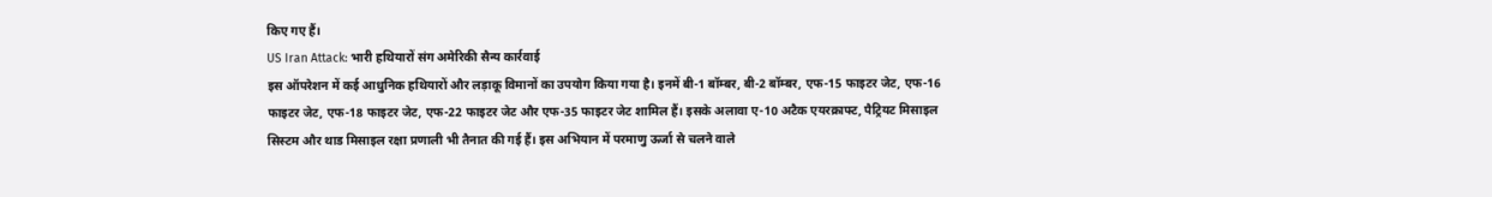किए गए हैं।
US Iran Attack: भारी हथियारों संग अमेरिकी सैन्य कार्रवाई
इस ऑपरेशन में कई आधुनिक हथियारों और लड़ाकू विमानों का उपयोग किया गया है। इनमें बी-1 बॉम्बर, बी-2 बॉम्बर, एफ-15 फाइटर जेट, एफ-16 फाइटर जेट, एफ-18 फाइटर जेट, एफ-22 फाइटर जेट और एफ-35 फाइटर जेट शामिल हैं। इसके अलावा ए-10 अटैक एयरक्राफ्ट, पैट्रियट मिसाइल सिस्टम और थाड मिसाइल रक्षा प्रणाली भी तैनात की गई हैं। इस अभियान में परमाणु ऊर्जा से चलने वाले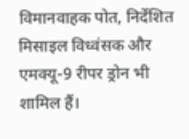विमानवाहक पोत, निर्देशित मिसाइल विध्वंसक और एमक्यू-9 रीपर ड्रोन भी शामिल हैं।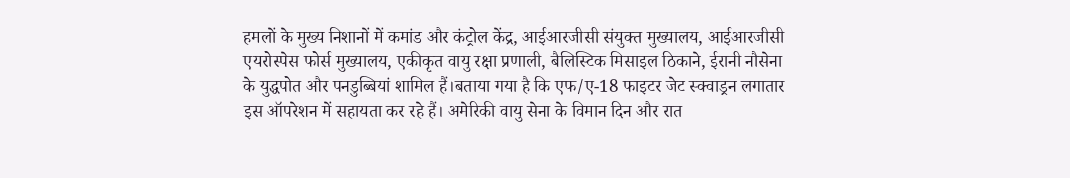हमलों के मुख्य निशानों में कमांड और कंट्रोल केंद्र, आईआरजीसी संयुक्त मुख्यालय, आईआरजीसी एयरोस्पेस फोर्स मुख्यालय, एकीकृत वायु रक्षा प्रणाली, बैलिस्टिक मिसाइल ठिकाने, ईरानी नौसेना के युद्धपोत और पनडुब्बियां शामिल हैं।बताया गया है कि एफ/ए-18 फाइटर जेट स्क्वाड्रन लगातार इस ऑपरेशन में सहायता कर रहे हैं। अमेरिकी वायु सेना के विमान दिन और रात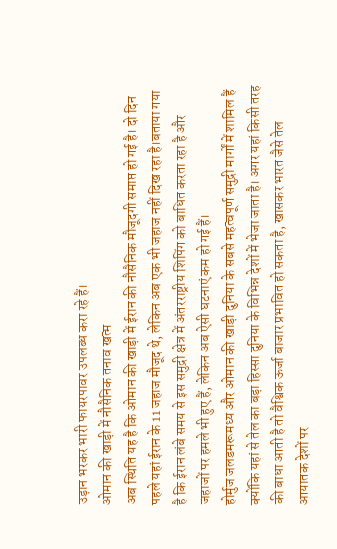उड़ान भरकर भारी फायरपावर उपलब्ध करा रहे हैं।
ओमान की खाड़ी में नौसैनिक तनाव खत्म
अब स्थिति यह है कि ओमान की खाड़ी में ईरान की नौसैनिक मौजूदगी समाप्त हो गई है। दो दिन पहले यहां ईरान के 11 जहाज मौजूद थे, लेकिन अब एक भी जहाज नहीं दिख रहा है।बताया गया है कि ईरान लंबे समय से इस समुद्री क्षेत्र में अंतरराष्ट्रीय शिपिंग को बाधित करता रहा है और जहाजों पर हमले भी हुए हैं, लेकिन अब ऐसी घटनाएं कम हो गई हैं।
होर्मुज जलडमरूमध्य और ओमान की खाड़ी दुनिया के सबसे महत्वपूर्ण समुद्री मार्गों में शामिल हैं क्योंकि यहां से तेल का बड़ा हिस्सा दुनिया के विभिन्न देशों में भेजा जाता है। अगर यहां किसी तरह की बाधा आती है तो वैश्विक ऊर्जा बाजार प्रभावित हो सकता है, खासकर भारत जैसे तेल आयातक देशों पर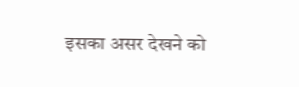इसका असर देखने को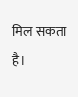मिल सकता है।